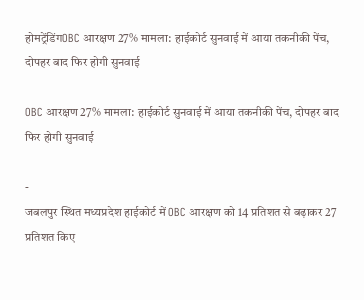होमट्रेंडिंगOBC आरक्षण 27% मामला: हाईकोर्ट सुनवाई में आया तकनीकी पेंच, दोपहर बाद फिर होगी सुनवाई

OBC आरक्षण 27% मामला: हाईकोर्ट सुनवाई में आया तकनीकी पेंच, दोपहर बाद फिर होगी सुनवाई

-
जबलपुर स्थित मध्यप्रदेश हाईकोर्ट में OBC आरक्षण को 14 प्रतिशत से बढ़ाकर 27 प्रतिशत किए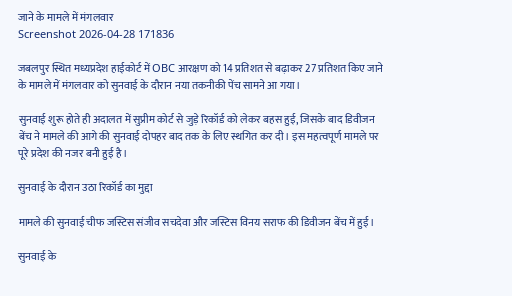जाने के मामले में मंगलवार
Screenshot 2026-04-28 171836

जबलपुर स्थित मध्यप्रदेश हाईकोर्ट में OBC आरक्षण को 14 प्रतिशत से बढ़ाकर 27 प्रतिशत किए जाने के मामले में मंगलवार को सुनवाई के दौरान नया तकनीकी पेंच सामने आ गया।

सुनवाई शुरू होते ही अदालत में सुप्रीम कोर्ट से जुड़े रिकॉर्ड को लेकर बहस हुई, जिसके बाद डिवीजन बेंच ने मामले की आगे की सुनवाई दोपहर बाद तक के लिए स्थगित कर दी। इस महत्वपूर्ण मामले पर पूरे प्रदेश की नजर बनी हुई है।

सुनवाई के दौरान उठा रिकॉर्ड का मुद्दा

मामले की सुनवाई चीफ जस्टिस संजीव सचदेवा और जस्टिस विनय सराफ की डिवीजन बेंच में हुई।

सुनवाई के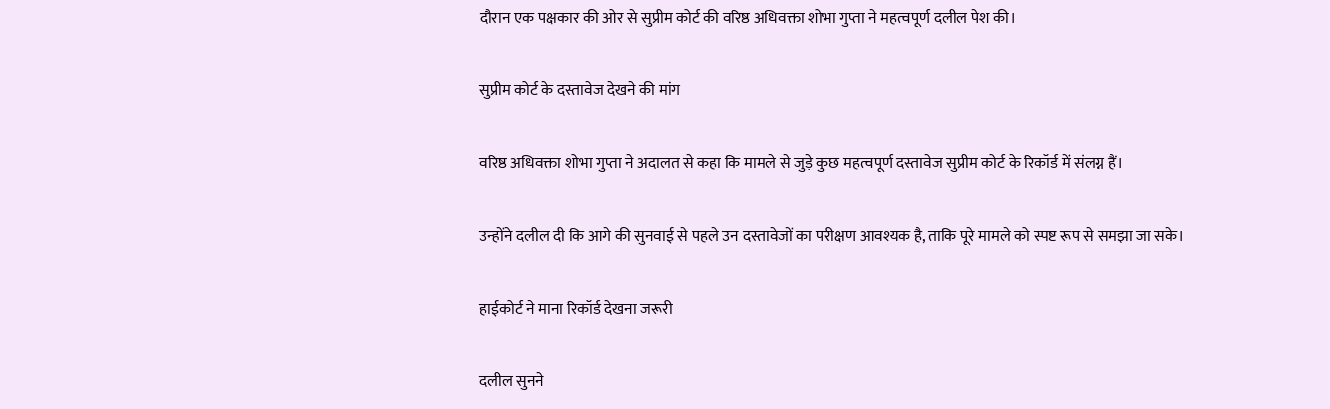दौरान एक पक्षकार की ओर से सुप्रीम कोर्ट की वरिष्ठ अधिवक्ता शोभा गुप्ता ने महत्वपूर्ण दलील पेश की।

सुप्रीम कोर्ट के दस्तावेज देखने की मांग

वरिष्ठ अधिवक्ता शोभा गुप्ता ने अदालत से कहा कि मामले से जुड़े कुछ महत्वपूर्ण दस्तावेज सुप्रीम कोर्ट के रिकॉर्ड में संलग्न हैं।

उन्होंने दलील दी कि आगे की सुनवाई से पहले उन दस्तावेजों का परीक्षण आवश्यक है, ताकि पूरे मामले को स्पष्ट रूप से समझा जा सके।

हाईकोर्ट ने माना रिकॉर्ड देखना जरूरी

दलील सुनने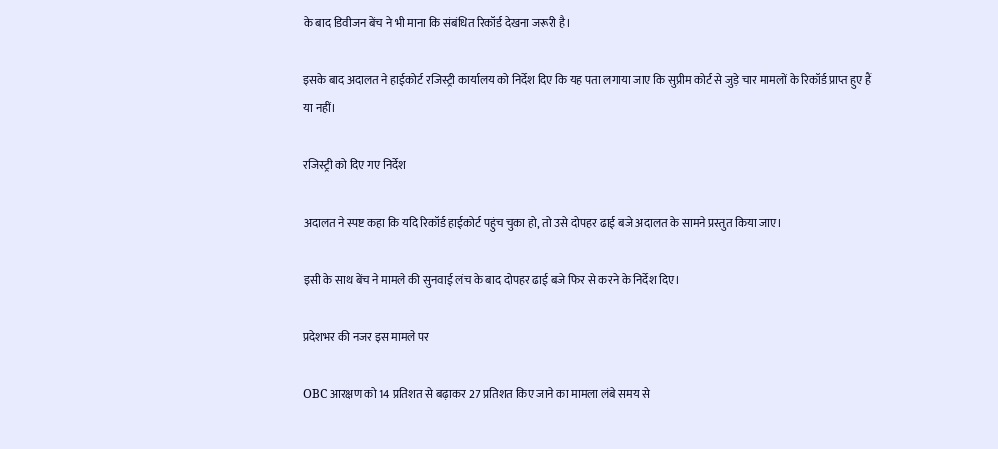के बाद डिवीजन बेंच ने भी माना कि संबंधित रिकॉर्ड देखना जरूरी है।

इसके बाद अदालत ने हाईकोर्ट रजिस्ट्री कार्यालय को निर्देश दिए कि यह पता लगाया जाए कि सुप्रीम कोर्ट से जुड़े चार मामलों के रिकॉर्ड प्राप्त हुए हैं या नहीं।

रजिस्ट्री को दिए गए निर्देश

अदालत ने स्पष्ट कहा कि यदि रिकॉर्ड हाईकोर्ट पहुंच चुका हो, तो उसे दोपहर ढाई बजे अदालत के सामने प्रस्तुत किया जाए।

इसी के साथ बेंच ने मामले की सुनवाई लंच के बाद दोपहर ढाई बजे फिर से करने के निर्देश दिए।

प्रदेशभर की नजर इस मामले पर

OBC आरक्षण को 14 प्रतिशत से बढ़ाकर 27 प्रतिशत किए जाने का मामला लंबे समय से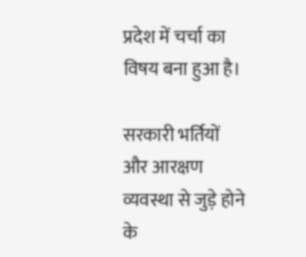प्रदेश में चर्चा का विषय बना हुआ है।

सरकारी भर्तियों और आरक्षण व्यवस्था से जुड़े होने के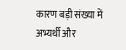कारण बड़ी संख्या में अभ्यर्थी और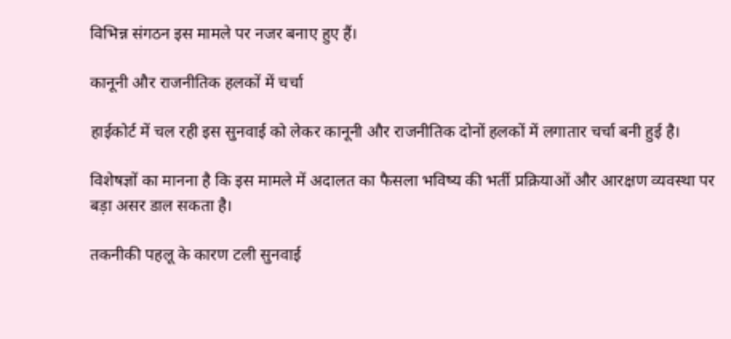विभिन्न संगठन इस मामले पर नजर बनाए हुए हैं।

कानूनी और राजनीतिक हलकों में चर्चा

हाईकोर्ट में चल रही इस सुनवाई को लेकर कानूनी और राजनीतिक दोनों हलकों में लगातार चर्चा बनी हुई है।

विशेषज्ञों का मानना है कि इस मामले में अदालत का फैसला भविष्य की भर्ती प्रक्रियाओं और आरक्षण व्यवस्था पर बड़ा असर डाल सकता है।

तकनीकी पहलू के कारण टली सुनवाई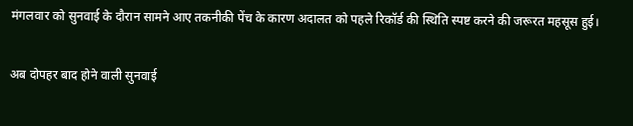मंगलवार को सुनवाई के दौरान सामने आए तकनीकी पेंच के कारण अदालत को पहले रिकॉर्ड की स्थिति स्पष्ट करने की जरूरत महसूस हुई।

अब दोपहर बाद होने वाली सुनवाई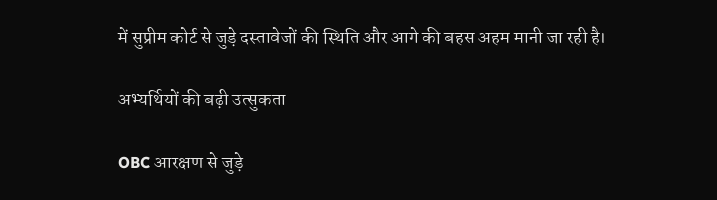में सुप्रीम कोर्ट से जुड़े दस्तावेजों की स्थिति और आगे की बहस अहम मानी जा रही है।

अभ्यर्थियों की बढ़ी उत्सुकता

OBC आरक्षण से जुड़े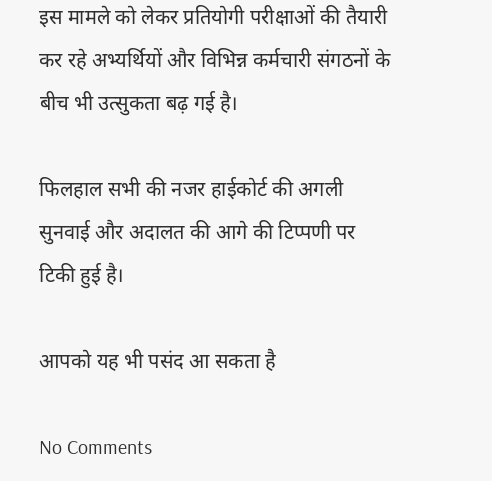इस मामले को लेकर प्रतियोगी परीक्षाओं की तैयारी कर रहे अभ्यर्थियों और विभिन्न कर्मचारी संगठनों के बीच भी उत्सुकता बढ़ गई है।

फिलहाल सभी की नजर हाईकोर्ट की अगली सुनवाई और अदालत की आगे की टिप्पणी पर टिकी हुई है।

आपको यह भी पसंद आ सकता है

No Comments